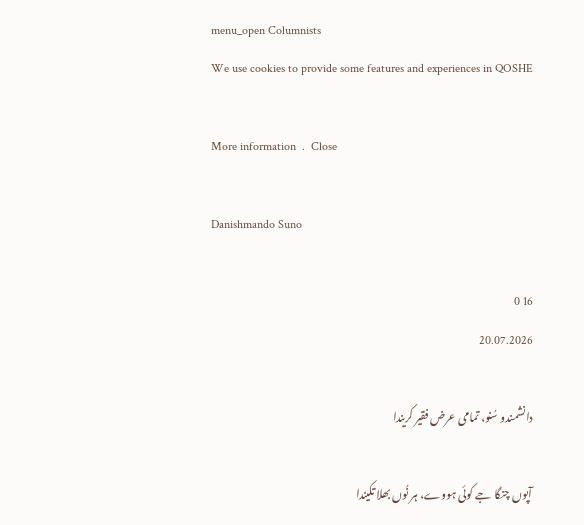menu_open Columnists
We use cookies to provide some features and experiences in QOSHE

More information  .  Close

Danishmando Suno

16 0
20.07.2026

دانشمندو سُنو، تمامی عرض فقیر کریندا

آپوں چنگا جے کوئی ہووے، ہر نُوں بھلا تکیندا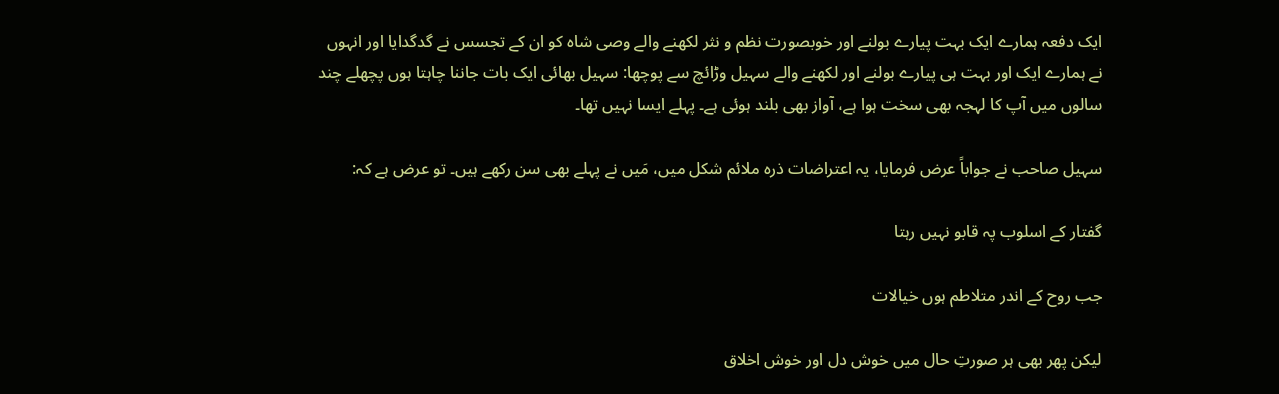ایک دفعہ ہمارے ایک بہت پیارے بولنے اور خوبصورت نظم و نثر لکھنے والے وصی شاہ کو ان کے تجسس نے گدگدایا اور انہوں نے ہمارے ایک اور بہت ہی پیارے بولنے اور لکھنے والے سہیل وڑائچ سے پوچھا: سہیل بھائی ایک بات جاننا چاہتا ہوں پچھلے چند سالوں میں آپ کا لہجہ بھی سخت ہوا ہے، آواز بھی بلند ہوئی ہے۔ پہلے ایسا نہیں تھا۔

سہیل صاحب نے جواباً عرض فرمایا، یہ اعتراضات ذرہ ملائم شکل میں، مَیں نے پہلے بھی سن رکھے ہیں۔ تو عرض ہے کہ:

گفتار کے اسلوب پہ قابو نہیں رہتا

جب روح کے اندر متلاطم ہوں خیالات

لیکن پھر بھی ہر صورتِ حال میں خوش دل اور خوش اخلاق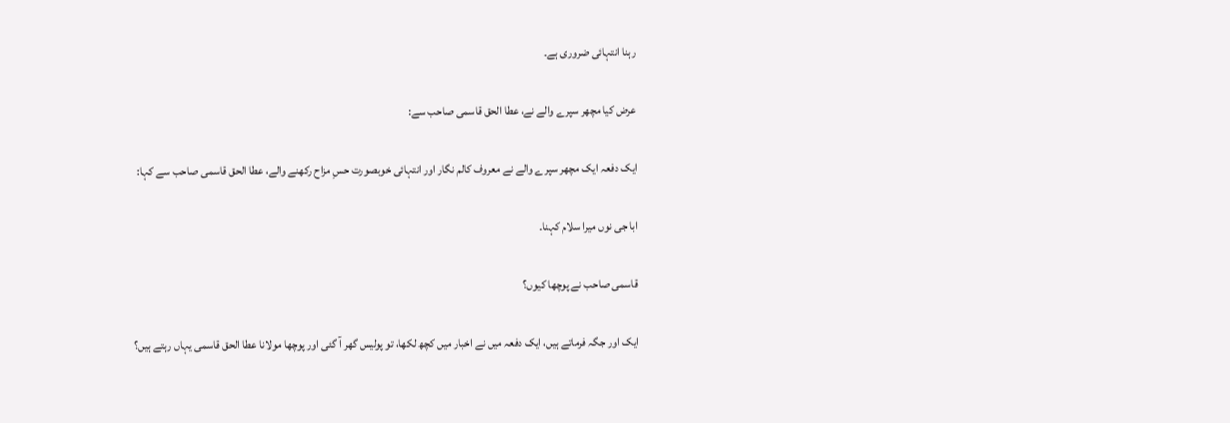رہنا انتہائی ضروری ہے۔

عرض کیا مچھر سپرے والے نے، عطا الحق قاسمی صاحب سے:

ایک دفعہ ایک مچھر سپرے والے نے معروف کالم نگار اور انتہائی خوبصورت حسِ مزاح رکھنے والے، عطا الحق قاسمی صاحب سے کہا:

ابا جی نوں میرا سلام کہنا۔

قاسمی صاحب نے پوچھا کیوں؟

ایک اور جگہ فرماتے ہیں، ایک دفعہ میں نے اخبار میں کچھ لکھا، تو پولیس گھر آ گئی اور پوچھا مولانا عطا الحق قاسمی یہاں رہتے ہیں؟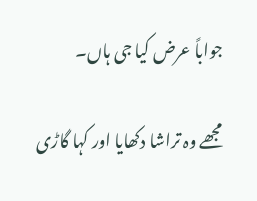جواباً عرض کیا جی ہاں۔

مجھے وہ تراشا دکھایا اور کہا گاڑی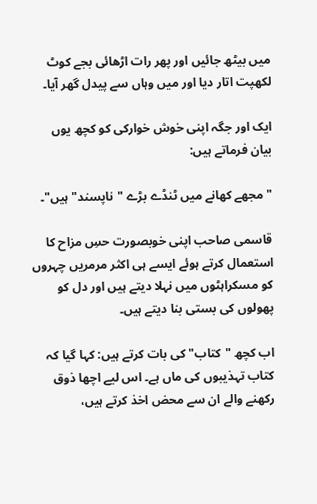میں بیٹھ جائیں اور پھر رات اڑھائی بجے کوٹ لکھپت اتار دیا اور میں وہاں سے پیدل گھر آیا۔

ایک اور جگہ اپنی خوش خوارکی کو کچھ یوں بیان فرماتے ہیں:

"مجھے کھانے میں ٹنڈے بڑے "ناپسند" ہیں"۔

قاسمی صاحب اپنی خوبصورت حسِ مزاح کا استعمال کرتے ہوئے ایسے ہی اکثر مرمریں چہروں کو مسکراہٹوں میں نہلا دیتے ہیں اور دل کو پھولوں کی بستی بنا دیتے ہیں۔

اب کچھ "کتاب" کی بات کرتے ہیں: کہا گیا کہ کتاب تہذیبوں کی ماں ہے۔ اس لیے اچھا ذوق رکھنے والے ان سے محض اخذ کرتے ہیں،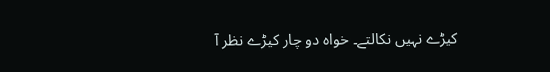کیڑے نہیں نکالتے۔ خواہ دو چار کیڑے نظر آ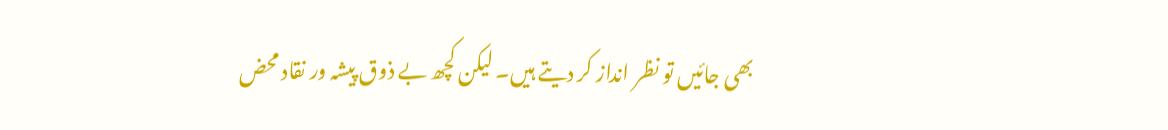بھی جائیں تو نظر انداز کر دیتے ہیں۔ لیکن کچھ بے ذوق پیشہ ور نقاد محض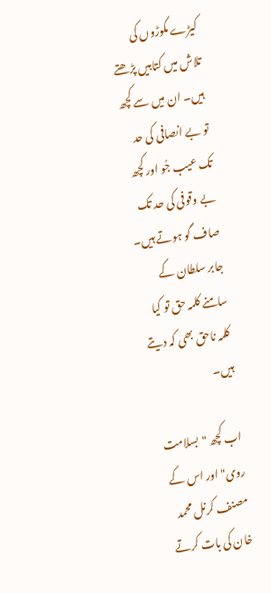کیڑے مکوڑوں کی تلاش میں کتابیں پڑھتے ہیں۔ ان میں سے کچھ تو بے انصافی کی حد تک عیب جُو اور کچھ بے وقوفی کی حد تک صاف گو ہوتے ہیں۔ جابر سلطان کے سامنے کلمہ حق تو کیا کلمہ ناحق بھی کہ دیتے ہیں۔

اب کچھ "بسلامت روی" اور اس کے مصنف کرنل محمد خان کی بات کرتے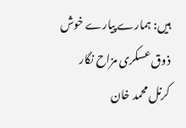ہیں: ہمارے پیارے خوش ذوق عسکری مزاح نگار کرنل محمد خان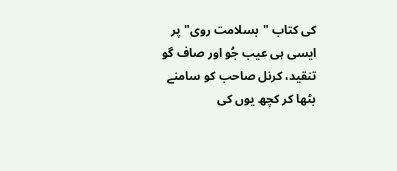کی کتاب "بسلامت روی" پر ایسی ہی عیب جُو اور صاف گو تنقید، کرنل صاحب کو سامنے بٹھا کر کچھ یوں کی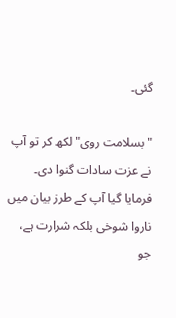گئی۔

"بسلامت روی" لکھ کر تو آپ نے عزت سادات گنوا دی۔ فرمایا گیا آپ کے طرز بیان میں ناروا شوخی بلکہ شرارت ہے، جو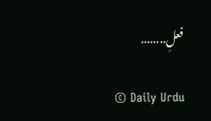فعلِ........

© Daily Urdu